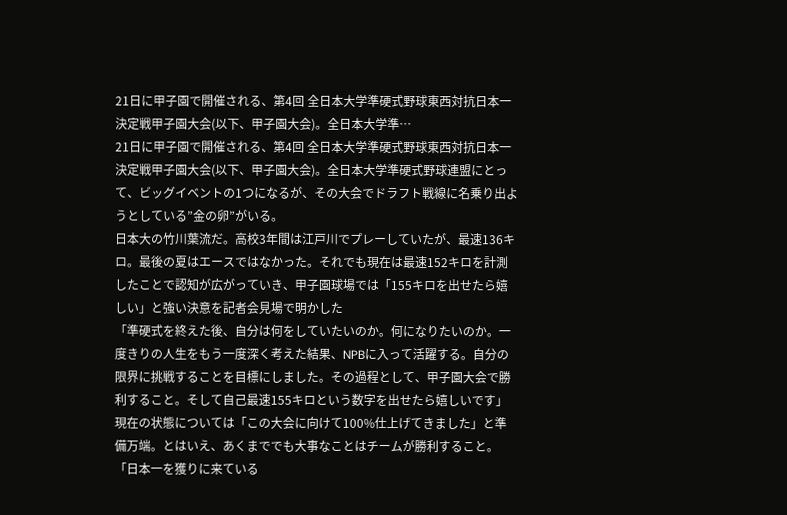21日に甲子園で開催される、第4回 全日本大学準硬式野球東西対抗日本一決定戦甲子園大会(以下、甲子園大会)。全日本大学準…
21日に甲子園で開催される、第4回 全日本大学準硬式野球東西対抗日本一決定戦甲子園大会(以下、甲子園大会)。全日本大学準硬式野球連盟にとって、ビッグイベントの1つになるが、その大会でドラフト戦線に名乗り出ようとしている”金の卵”がいる。
日本大の竹川葉流だ。高校3年間は江戸川でプレーしていたが、最速136キロ。最後の夏はエースではなかった。それでも現在は最速152キロを計測したことで認知が広がっていき、甲子園球場では「155キロを出せたら嬉しい」と強い決意を記者会見場で明かした
「準硬式を終えた後、自分は何をしていたいのか。何になりたいのか。一度きりの人生をもう一度深く考えた結果、NPBに入って活躍する。自分の限界に挑戦することを目標にしました。その過程として、甲子園大会で勝利すること。そして自己最速155キロという数字を出せたら嬉しいです」
現在の状態については「この大会に向けて100%仕上げてきました」と準備万端。とはいえ、あくまででも大事なことはチームが勝利すること。「日本一を獲りに来ている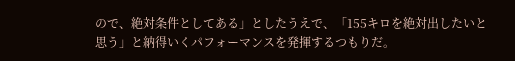ので、絶対条件としてある」としたうえで、「155キロを絶対出したいと思う」と納得いくパフォーマンスを発揮するつもりだ。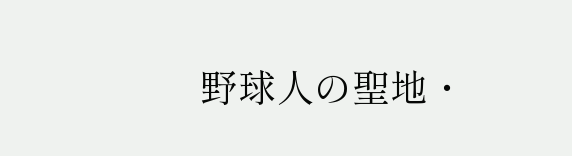野球人の聖地・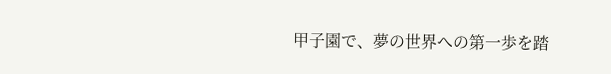甲子園で、夢の世界への第一歩を踏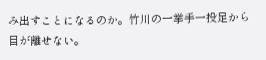み出すことになるのか。竹川の一挙手一投足から目が離せない。